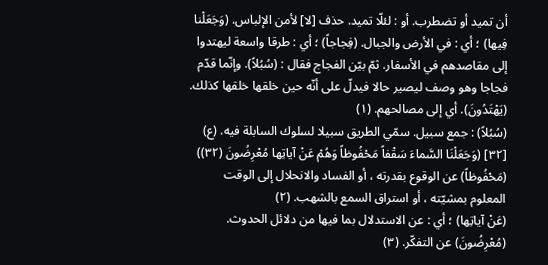أن تميد أو تضطرب. أو : لئلّا تميد. حذف [لا] لأمن الإلباس. (وَجَعَلْنا فِيها) ؛ أي : في الأرض والجبال. (فِجاجاً) ؛ أي : طرقا واسعة ليهتدوا إلى مقاصدهم في الأسفار. ثمّ بيّن الفجاج فقال : (سُبُلاً). وإنّما قدّم فجاجا وهو وصف ليصير حالا فيدلّ على أنّه حين خلقها خلقها كذلك. (يَهْتَدُونَ). أي إلى مصالحهم. (١)
(سُبُلاً) : جمع سبيل. سمّي الطريق سبيلا لسلوك السابلة فيه. (ع)
[٣٢] (وَجَعَلْنَا السَّماءَ سَقْفاً مَحْفُوظاً وَهُمْ عَنْ آياتِها مُعْرِضُونَ (٣٢))
(مَحْفُوظاً) عن الوقوع بقدرته ، أو الفساد والانحلال إلى الوقت المعلوم بمشيّته ، أو استراق السمع بالشهب. (٢)
(عَنْ آياتِها) ؛ أي : عن الاستدلال بما فيها من دلائل الحدوث. (مُعْرِضُونَ) عن التفكّر. (٣)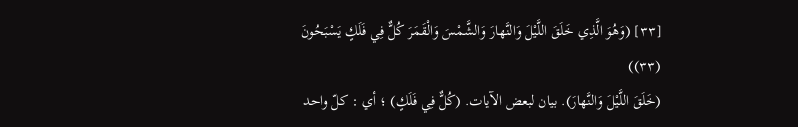[٣٣] (وَهُوَ الَّذِي خَلَقَ اللَّيْلَ وَالنَّهارَ وَالشَّمْسَ وَالْقَمَرَ كُلٌّ فِي فَلَكٍ يَسْبَحُونَ (٣٣))
(خَلَقَ اللَّيْلَ وَالنَّهارَ). بيان لبعض الآيات. (كُلٌّ فِي فَلَكٍ) ؛ أي : كلّ واحد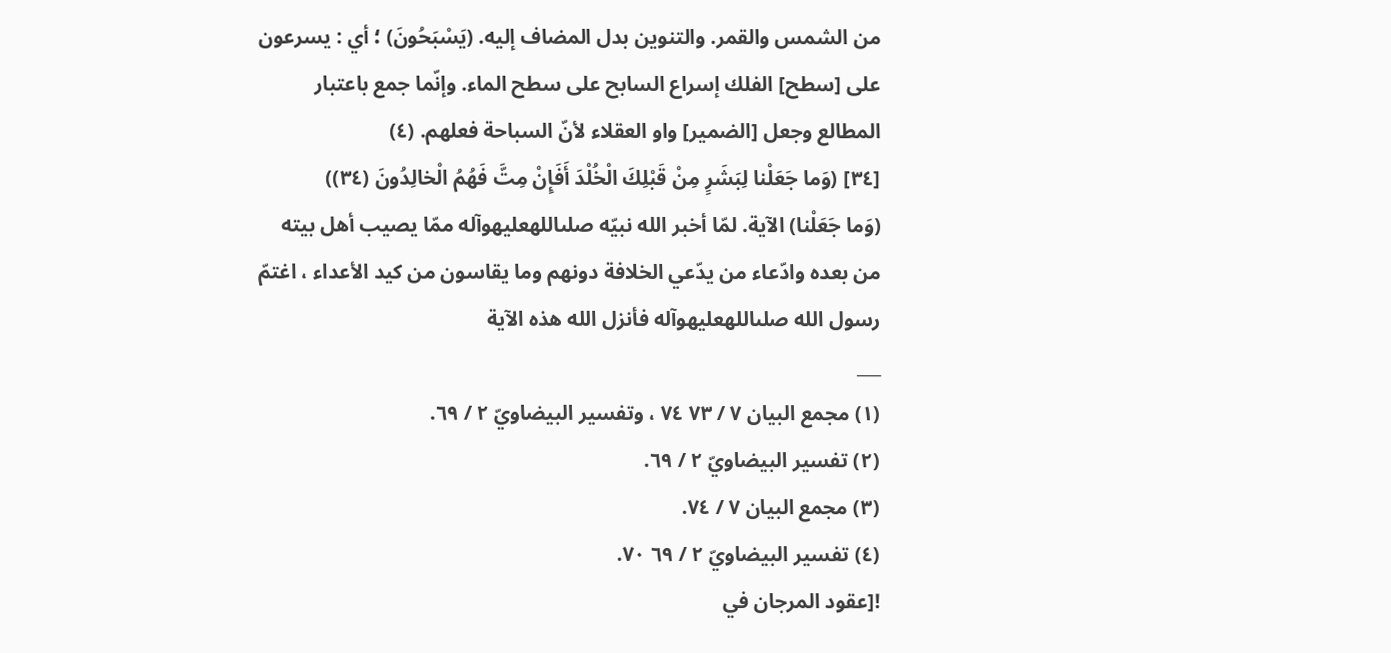من الشمس والقمر. والتنوين بدل المضاف إليه. (يَسْبَحُونَ) ؛ أي : يسرعون على [سطح] الفلك إسراع السابح على سطح الماء. وإنّما جمع باعتبار المطالع وجعل [الضمير] واو العقلاء لأنّ السباحة فعلهم. (٤)
[٣٤] (وَما جَعَلْنا لِبَشَرٍ مِنْ قَبْلِكَ الْخُلْدَ أَفَإِنْ مِتَّ فَهُمُ الْخالِدُونَ (٣٤))
(وَما جَعَلْنا) الآية. لمّا أخبر الله نبيّه صلىاللهعليهوآله ممّا يصيب أهل بيته من بعده وادّعاء من يدّعي الخلافة دونهم وما يقاسون من كيد الأعداء ، اغتمّ رسول الله صلىاللهعليهوآله فأنزل الله هذه الآية
___
(١) مجمع البيان ٧ / ٧٣ ٧٤ ، وتفسير البيضاويّ ٢ / ٦٩.
(٢) تفسير البيضاويّ ٢ / ٦٩.
(٣) مجمع البيان ٧ / ٧٤.
(٤) تفسير البيضاويّ ٢ / ٦٩ ٧٠.
![عقود المرجان في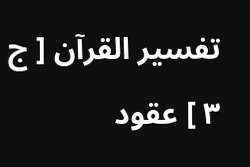تفسير القرآن [ ج ٣ ] عقود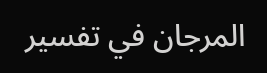المرجان في تفسير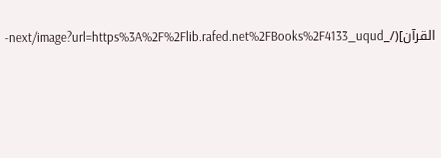القرآن](/_next/image?url=https%3A%2F%2Flib.rafed.net%2FBooks%2F4133_uqud-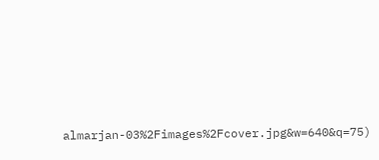almarjan-03%2Fimages%2Fcover.jpg&w=640&q=75)